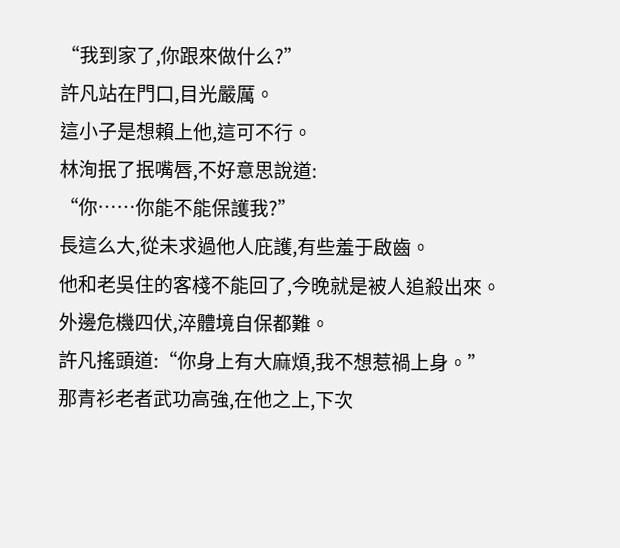“我到家了,你跟來做什么?”
許凡站在門口,目光嚴厲。
這小子是想賴上他,這可不行。
林洵抿了抿嘴唇,不好意思說道:
“你……你能不能保護我?”
長這么大,從未求過他人庇護,有些羞于啟齒。
他和老吳住的客棧不能回了,今晚就是被人追殺出來。
外邊危機四伏,淬體境自保都難。
許凡搖頭道:“你身上有大麻煩,我不想惹禍上身。”
那青衫老者武功高強,在他之上,下次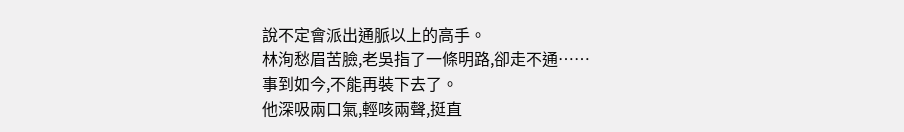說不定會派出通脈以上的高手。
林洵愁眉苦臉,老吳指了一條明路,卻走不通……
事到如今,不能再裝下去了。
他深吸兩口氣,輕咳兩聲,挺直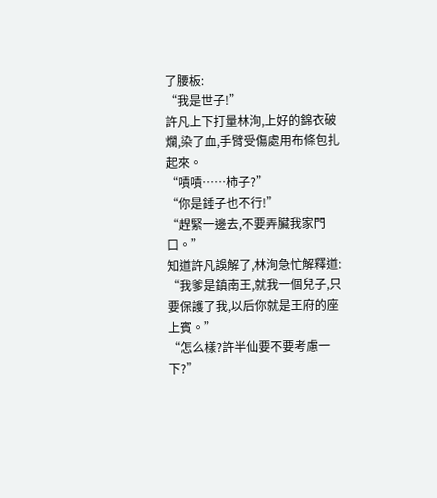了腰板:
“我是世子!”
許凡上下打量林洵,上好的錦衣破爛,染了血,手臂受傷處用布條包扎起來。
“嘖嘖……柿子?”
“你是錘子也不行!”
“趕緊一邊去,不要弄臟我家門口。”
知道許凡誤解了,林洵急忙解釋道:
“我爹是鎮南王,就我一個兒子,只要保護了我,以后你就是王府的座上賓。”
“怎么樣?許半仙要不要考慮一下?”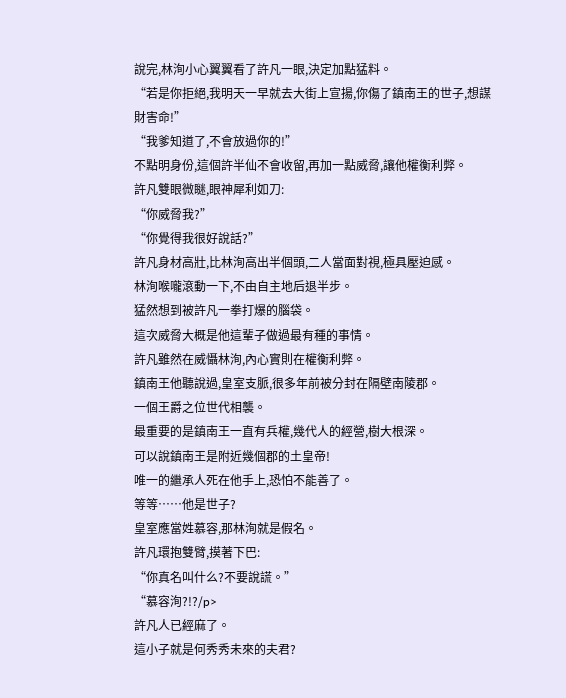說完,林洵小心翼翼看了許凡一眼,決定加點猛料。
“若是你拒絕,我明天一早就去大街上宣揚,你傷了鎮南王的世子,想謀財害命!”
“我爹知道了,不會放過你的!”
不點明身份,這個許半仙不會收留,再加一點威脅,讓他權衡利弊。
許凡雙眼微瞇,眼神犀利如刀:
“你威脅我?”
“你覺得我很好說話?”
許凡身材高壯,比林洵高出半個頭,二人當面對視,極具壓迫感。
林洵喉嚨滾動一下,不由自主地后退半步。
猛然想到被許凡一拳打爆的腦袋。
這次威脅大概是他這輩子做過最有種的事情。
許凡雖然在威懾林洵,內心實則在權衡利弊。
鎮南王他聽說過,皇室支脈,很多年前被分封在隔壁南陵郡。
一個王爵之位世代相襲。
最重要的是鎮南王一直有兵權,幾代人的經營,樹大根深。
可以說鎮南王是附近幾個郡的土皇帝!
唯一的繼承人死在他手上,恐怕不能善了。
等等……他是世子?
皇室應當姓慕容,那林洵就是假名。
許凡環抱雙臂,摸著下巴:
“你真名叫什么?不要說謊。”
“慕容洵?!?/p>
許凡人已經麻了。
這小子就是何秀秀未來的夫君?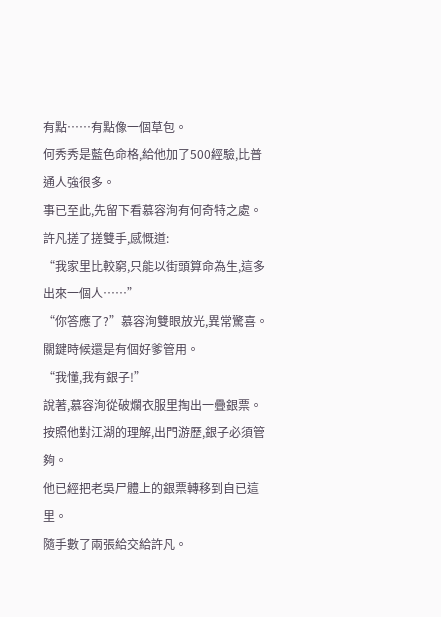有點……有點像一個草包。
何秀秀是藍色命格,給他加了500經驗,比普通人強很多。
事已至此,先留下看慕容洵有何奇特之處。
許凡搓了搓雙手,感慨道:
“我家里比較窮,只能以街頭算命為生,這多出來一個人……”
“你答應了?”慕容洵雙眼放光,異常驚喜。
關鍵時候還是有個好爹管用。
“我懂,我有銀子!”
說著,慕容洵從破爛衣服里掏出一疊銀票。
按照他對江湖的理解,出門游歷,銀子必須管夠。
他已經把老吳尸體上的銀票轉移到自已這里。
隨手數了兩張給交給許凡。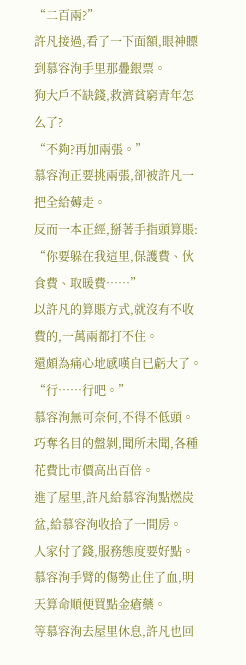“二百兩?”
許凡接過,看了一下面額,眼神瞟到慕容洵手里那疊銀票。
狗大戶不缺錢,救濟貧窮青年怎么了?
“不夠?再加兩張。”
慕容洵正要挑兩張,卻被許凡一把全給薅走。
反而一本正經,掰著手指頭算賬:
“你要躲在我這里,保護費、伙食費、取暖費……”
以許凡的算賬方式,就沒有不收費的,一萬兩都打不住。
還頗為痛心地感嘆自已虧大了。
“行……行吧。”
慕容洵無可奈何,不得不低頭。
巧奪名目的盤剝,聞所未聞,各種花費比市價高出百倍。
進了屋里,許凡給慕容洵點燃炭盆,給慕容洵收拾了一間房。
人家付了錢,服務態度要好點。
慕容洵手臂的傷勢止住了血,明天算命順便買點金瘡藥。
等慕容洵去屋里休息,許凡也回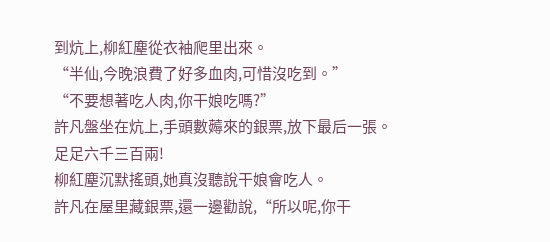到炕上,柳紅塵從衣袖爬里出來。
“半仙,今晚浪費了好多血肉,可惜沒吃到。”
“不要想著吃人肉,你干娘吃嗎?”
許凡盤坐在炕上,手頭數薅來的銀票,放下最后一張。
足足六千三百兩!
柳紅塵沉默搖頭,她真沒聽說干娘會吃人。
許凡在屋里藏銀票,還一邊勸說,“所以呢,你干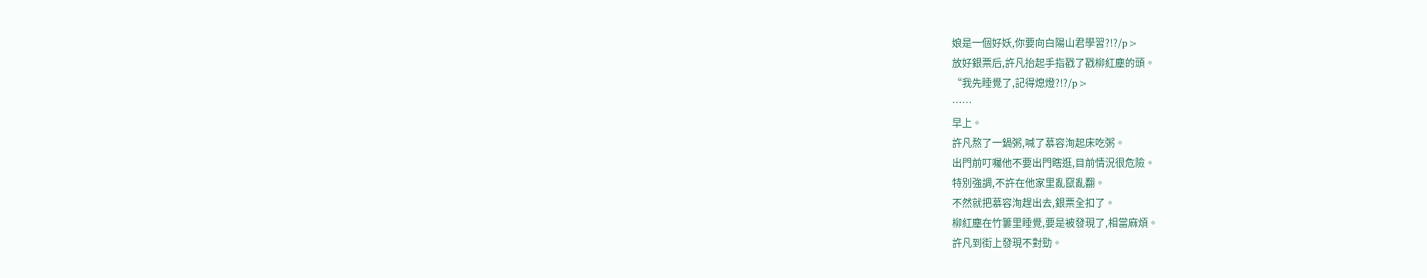娘是一個好妖,你要向白陽山君學習?!?/p>
放好銀票后,許凡抬起手指戳了戳柳紅塵的頭。
“我先睡覺了,記得熄燈?!?/p>
……
早上。
許凡熬了一鍋粥,喊了慕容洵起床吃粥。
出門前叮囑他不要出門瞎逛,目前情況很危險。
特別強調,不許在他家里亂竄亂翻。
不然就把慕容洵趕出去,銀票全扣了。
柳紅塵在竹簍里睡覺,要是被發現了,相當麻煩。
許凡到街上發現不對勁。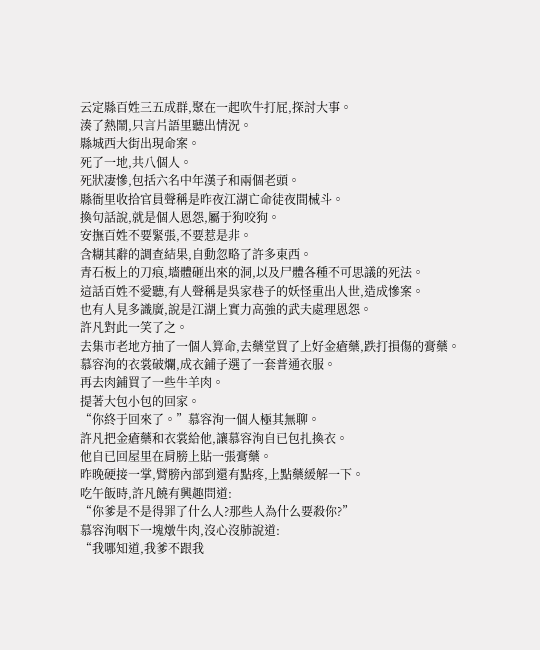云定縣百姓三五成群,聚在一起吹牛打屁,探討大事。
湊了熱鬧,只言片語里聽出情況。
縣城西大街出現命案。
死了一地,共八個人。
死狀凄慘,包括六名中年漢子和兩個老頭。
縣衙里收拾官員聲稱是昨夜江湖亡命徒夜間械斗。
換句話說,就是個人恩怨,屬于狗咬狗。
安撫百姓不要緊張,不要惹是非。
含糊其辭的調查結果,自動忽略了許多東西。
青石板上的刀痕,墻體砸出來的洞,以及尸體各種不可思議的死法。
這話百姓不愛聽,有人聲稱是吳家巷子的妖怪重出人世,造成慘案。
也有人見多識廣,說是江湖上實力高強的武夫處理恩怨。
許凡對此一笑了之。
去集市老地方抽了一個人算命,去藥堂買了上好金瘡藥,跌打損傷的膏藥。
慕容洵的衣裳破爛,成衣鋪子選了一套普通衣服。
再去肉鋪買了一些牛羊肉。
提著大包小包的回家。
“你終于回來了。”慕容洵一個人極其無聊。
許凡把金瘡藥和衣裳給他,讓慕容洵自已包扎換衣。
他自已回屋里在肩膀上貼一張膏藥。
昨晚硬接一掌,臂膀內部到還有點疼,上點藥緩解一下。
吃午飯時,許凡饒有興趣問道:
“你爹是不是得罪了什么人?那些人為什么要殺你?”
慕容洵咽下一塊燉牛肉,沒心沒肺說道:
“我哪知道,我爹不跟我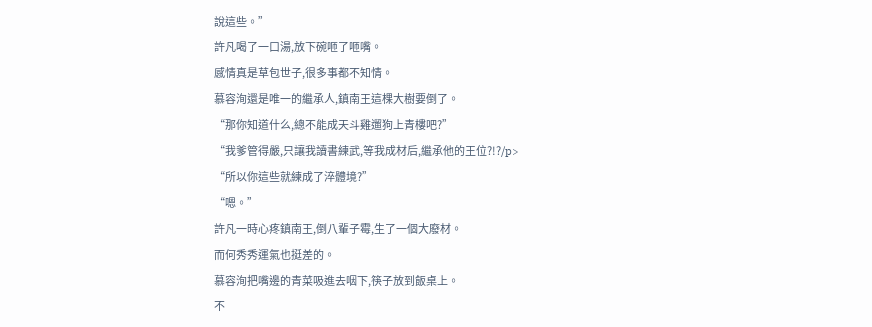說這些。”
許凡喝了一口湯,放下碗咂了咂嘴。
感情真是草包世子,很多事都不知情。
慕容洵還是唯一的繼承人,鎮南王這棵大樹要倒了。
“那你知道什么,總不能成天斗雞遛狗上青樓吧?”
“我爹管得嚴,只讓我讀書練武,等我成材后,繼承他的王位?!?/p>
“所以你這些就練成了淬體境?”
“嗯。”
許凡一時心疼鎮南王,倒八輩子霉,生了一個大廢材。
而何秀秀運氣也挺差的。
慕容洵把嘴邊的青菜吸進去咽下,筷子放到飯桌上。
不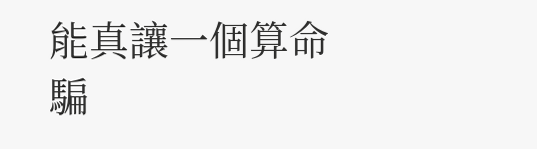能真讓一個算命騙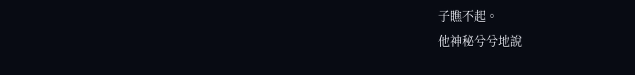子瞧不起。
他神秘兮兮地說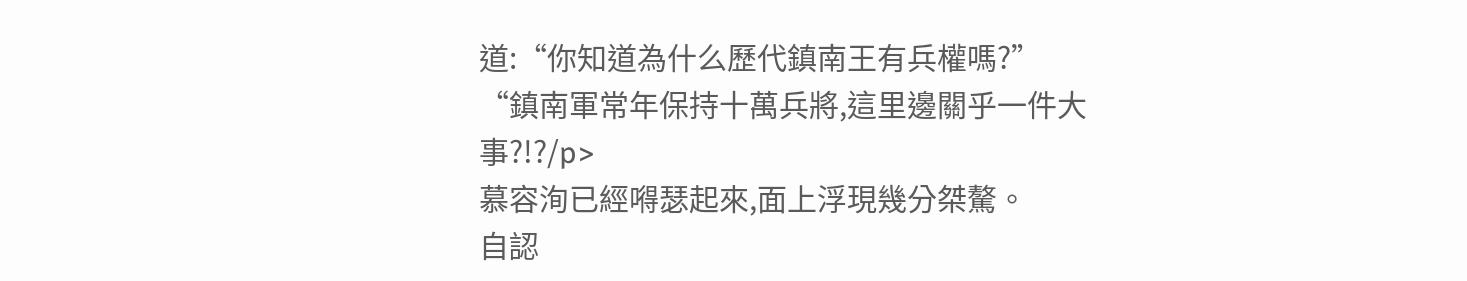道:“你知道為什么歷代鎮南王有兵權嗎?”
“鎮南軍常年保持十萬兵將,這里邊關乎一件大事?!?/p>
慕容洵已經嘚瑟起來,面上浮現幾分桀驁。
自認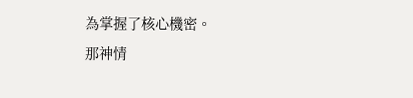為掌握了核心機密。
那神情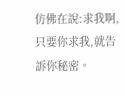仿佛在說:求我啊,只要你求我,就告訴你秘密。